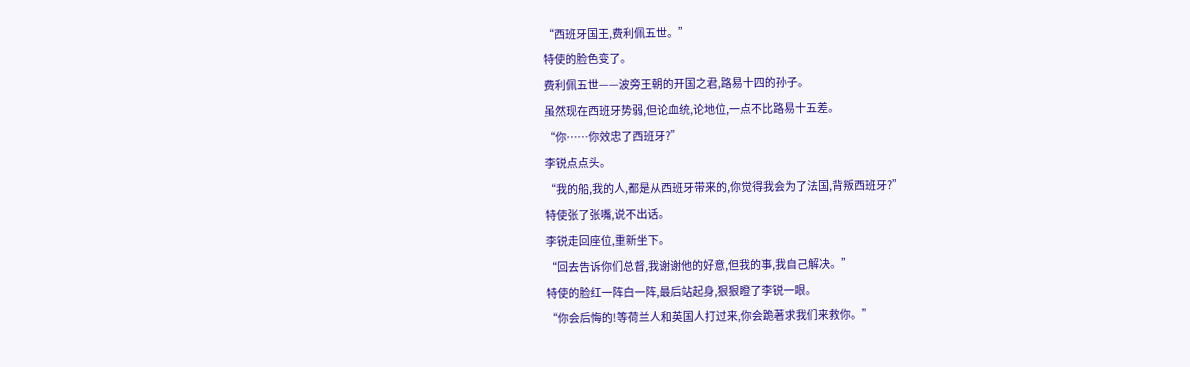“西班牙国王,费利佩五世。”
特使的脸色变了。
费利佩五世——波旁王朝的开国之君,路易十四的孙子。
虽然现在西班牙势弱,但论血统,论地位,一点不比路易十五差。
“你……你效忠了西班牙?”
李锐点点头。
“我的船,我的人,都是从西班牙带来的,你觉得我会为了法国,背叛西班牙?”
特使张了张嘴,说不出话。
李锐走回座位,重新坐下。
“回去告诉你们总督,我谢谢他的好意,但我的事,我自己解决。”
特使的脸红一阵白一阵,最后站起身,狠狠瞪了李锐一眼。
“你会后悔的!等荷兰人和英国人打过来,你会跪著求我们来救你。”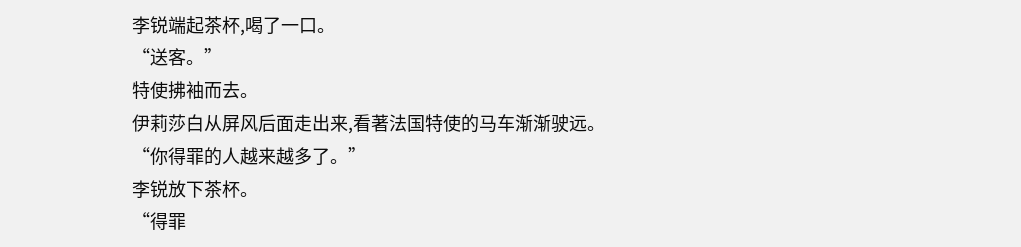李锐端起茶杯,喝了一口。
“送客。”
特使拂袖而去。
伊莉莎白从屏风后面走出来,看著法国特使的马车渐渐驶远。
“你得罪的人越来越多了。”
李锐放下茶杯。
“得罪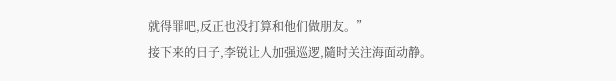就得罪吧,反正也没打算和他们做朋友。”
接下来的日子,李锐让人加强巡逻,隨时关注海面动静。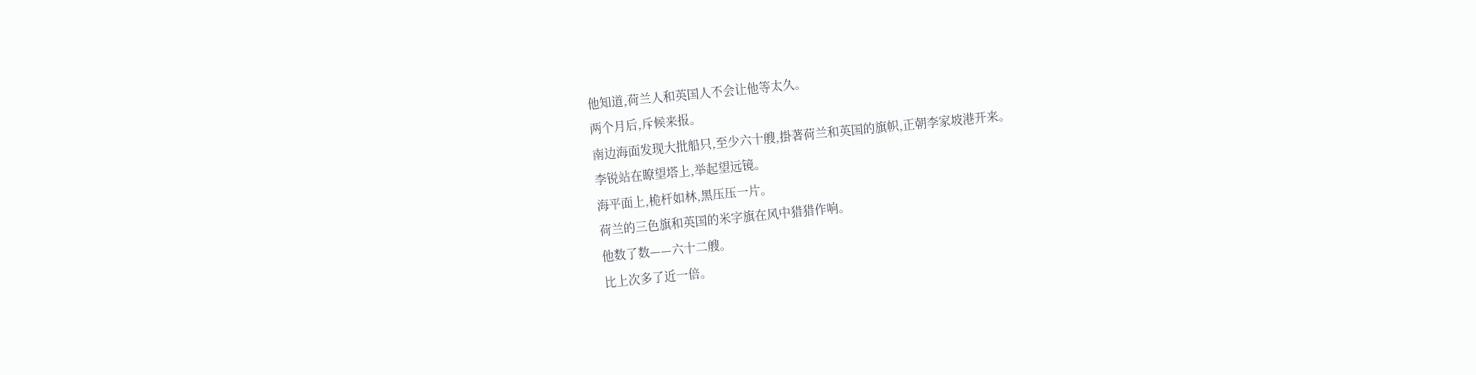他知道,荷兰人和英国人不会让他等太久。
两个月后,斥候来报。
南边海面发现大批船只,至少六十艘,掛著荷兰和英国的旗帜,正朝李家坡港开来。
李锐站在瞭望塔上,举起望远镜。
海平面上,桅杆如林,黑压压一片。
荷兰的三色旗和英国的米字旗在风中猎猎作响。
他数了数——六十二艘。
比上次多了近一倍。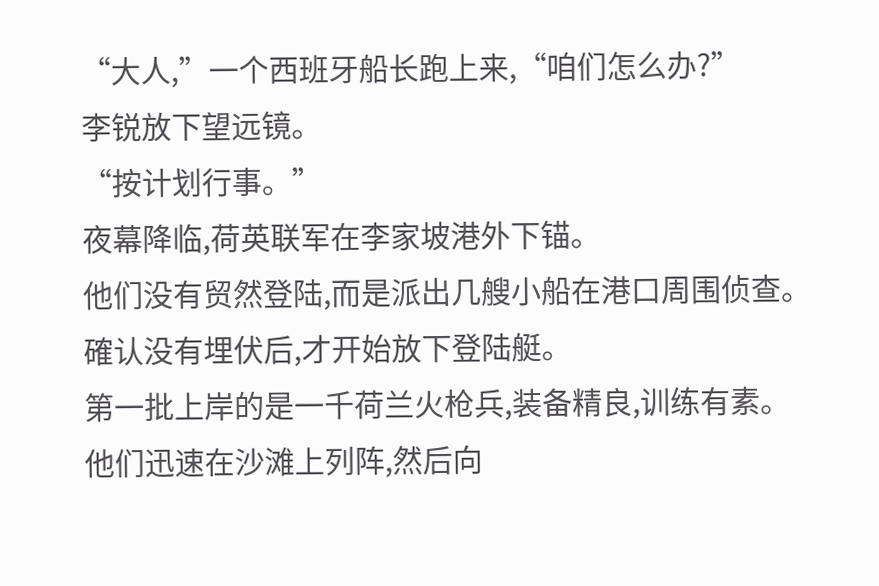“大人,”一个西班牙船长跑上来,“咱们怎么办?”
李锐放下望远镜。
“按计划行事。”
夜幕降临,荷英联军在李家坡港外下锚。
他们没有贸然登陆,而是派出几艘小船在港口周围侦查。
確认没有埋伏后,才开始放下登陆艇。
第一批上岸的是一千荷兰火枪兵,装备精良,训练有素。
他们迅速在沙滩上列阵,然后向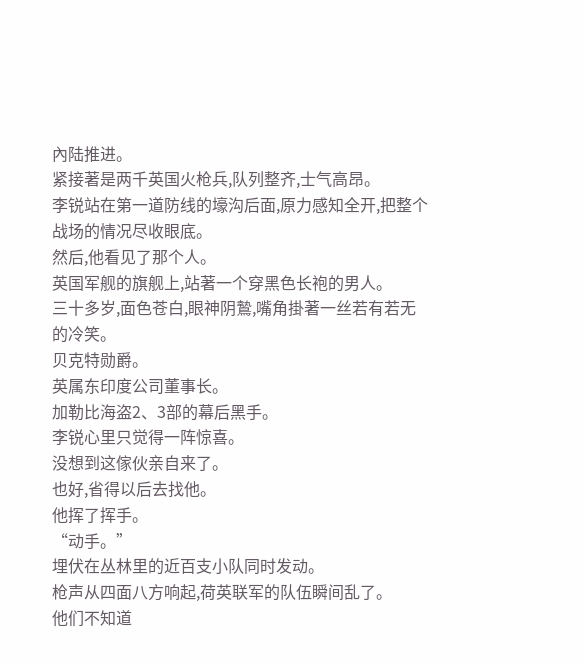內陆推进。
紧接著是两千英国火枪兵,队列整齐,士气高昂。
李锐站在第一道防线的壕沟后面,原力感知全开,把整个战场的情况尽收眼底。
然后,他看见了那个人。
英国军舰的旗舰上,站著一个穿黑色长袍的男人。
三十多岁,面色苍白,眼神阴鷙,嘴角掛著一丝若有若无的冷笑。
贝克特勋爵。
英属东印度公司董事长。
加勒比海盗2、3部的幕后黑手。
李锐心里只觉得一阵惊喜。
没想到这傢伙亲自来了。
也好,省得以后去找他。
他挥了挥手。
“动手。”
埋伏在丛林里的近百支小队同时发动。
枪声从四面八方响起,荷英联军的队伍瞬间乱了。
他们不知道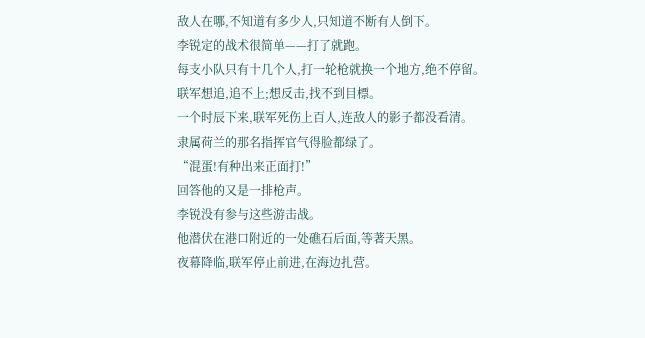敌人在哪,不知道有多少人,只知道不断有人倒下。
李锐定的战术很简单——打了就跑。
每支小队只有十几个人,打一轮枪就换一个地方,绝不停留。
联军想追,追不上;想反击,找不到目標。
一个时辰下来,联军死伤上百人,连敌人的影子都没看清。
隶属荷兰的那名指挥官气得脸都绿了。
“混蛋!有种出来正面打!”
回答他的又是一排枪声。
李锐没有参与这些游击战。
他潜伏在港口附近的一处礁石后面,等著天黑。
夜幕降临,联军停止前进,在海边扎营。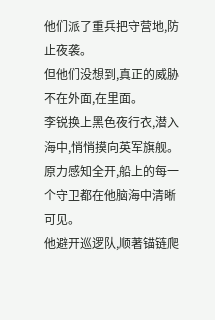他们派了重兵把守营地,防止夜袭。
但他们没想到,真正的威胁不在外面,在里面。
李锐换上黑色夜行衣,潜入海中,悄悄摸向英军旗舰。
原力感知全开,船上的每一个守卫都在他脑海中清晰可见。
他避开巡逻队,顺著锚链爬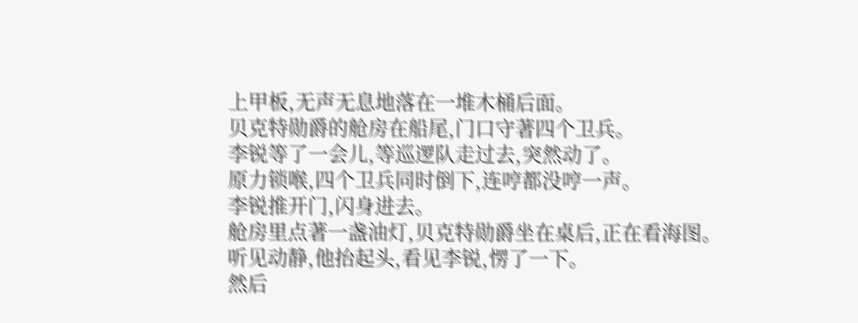上甲板,无声无息地落在一堆木桶后面。
贝克特勋爵的舱房在船尾,门口守著四个卫兵。
李锐等了一会儿,等巡逻队走过去,突然动了。
原力锁喉,四个卫兵同时倒下,连哼都没哼一声。
李锐推开门,闪身进去。
舱房里点著一盏油灯,贝克特勋爵坐在桌后,正在看海图。
听见动静,他抬起头,看见李锐,愣了一下。
然后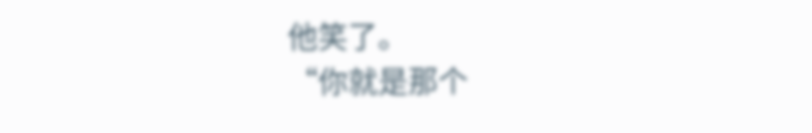他笑了。
“你就是那个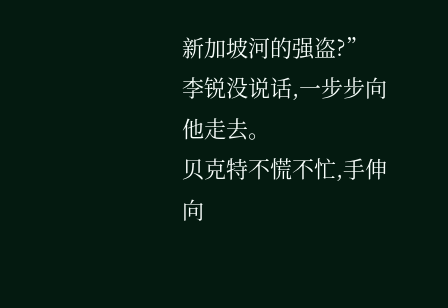新加坡河的强盗?”
李锐没说话,一步步向他走去。
贝克特不慌不忙,手伸向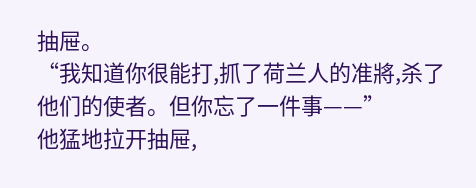抽屉。
“我知道你很能打,抓了荷兰人的准將,杀了他们的使者。但你忘了一件事——”
他猛地拉开抽屉,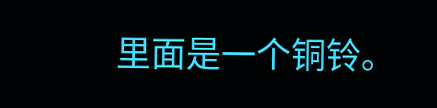里面是一个铜铃。